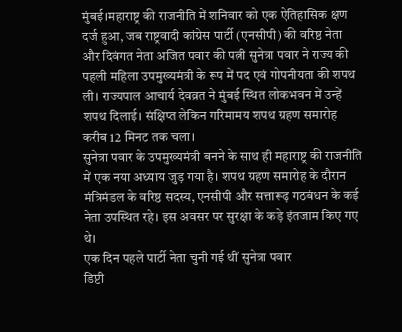मुंबई।महाराष्ट्र की राजनीति में शनिवार को एक ऐतिहासिक क्षण दर्ज हुआ, जब राष्ट्रवादी कांग्रेस पार्टी (एनसीपी) की वरिष्ठ नेता और दिवंगत नेता अजित पवार की पत्नी सुनेत्रा पवार ने राज्य की पहली महिला उपमुख्यमंत्री के रूप में पद एवं गोपनीयता की शपथ ली। राज्यपाल आचार्य देवव्रत ने मुंबई स्थित लोकभवन में उन्हें शपथ दिलाई। संक्षिप्त लेकिन गरिमामय शपथ ग्रहण समारोह करीब 12 मिनट तक चला।
सुनेत्रा पवार के उपमुख्यमंत्री बनने के साथ ही महाराष्ट्र की राजनीति में एक नया अध्याय जुड़ गया है। शपथ ग्रहण समारोह के दौरान मंत्रिमंडल के वरिष्ठ सदस्य, एनसीपी और सत्तारूढ़ गठबंधन के कई नेता उपस्थित रहे। इस अवसर पर सुरक्षा के कड़े इंतजाम किए गए थे।
एक दिन पहले पार्टी नेता चुनी गई थीं सुनेत्रा पवार
डिप्टी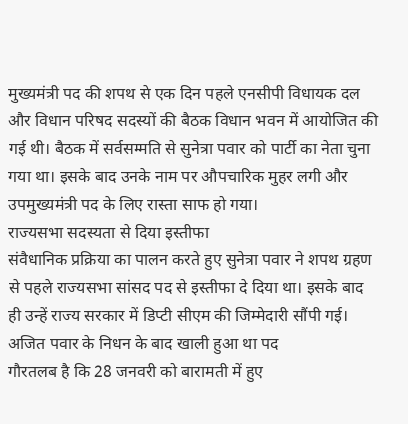मुख्यमंत्री पद की शपथ से एक दिन पहले एनसीपी विधायक दल और विधान परिषद सदस्यों की बैठक विधान भवन में आयोजित की गई थी। बैठक में सर्वसम्मति से सुनेत्रा पवार को पार्टी का नेता चुना गया था। इसके बाद उनके नाम पर औपचारिक मुहर लगी और उपमुख्यमंत्री पद के लिए रास्ता साफ हो गया।
राज्यसभा सदस्यता से दिया इस्तीफा
संवैधानिक प्रक्रिया का पालन करते हुए सुनेत्रा पवार ने शपथ ग्रहण से पहले राज्यसभा सांसद पद से इस्तीफा दे दिया था। इसके बाद ही उन्हें राज्य सरकार में डिप्टी सीएम की जिम्मेदारी सौंपी गई।
अजित पवार के निधन के बाद खाली हुआ था पद
गौरतलब है कि 28 जनवरी को बारामती में हुए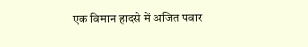एक विमान हादसे में अजित पवार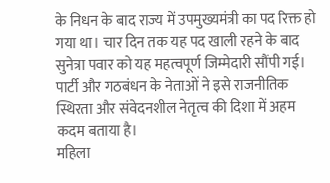के निधन के बाद राज्य में उपमुख्यमंत्री का पद रिक्त हो गया था। चार दिन तक यह पद खाली रहने के बाद सुनेत्रा पवार को यह महत्वपूर्ण जिम्मेदारी सौंपी गई। पार्टी और गठबंधन के नेताओं ने इसे राजनीतिक स्थिरता और संवेदनशील नेतृत्व की दिशा में अहम कदम बताया है।
महिला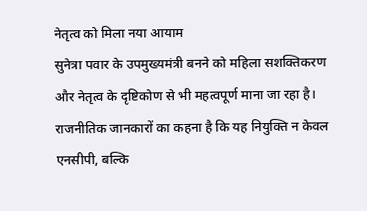नेतृत्व को मिला नया आयाम
सुनेत्रा पवार के उपमुख्यमंत्री बनने को महिला सशक्तिकरण और नेतृत्व के दृष्टिकोण से भी महत्वपूर्ण माना जा रहा है। राजनीतिक जानकारों का कहना है कि यह नियुक्ति न केवल एनसीपी, बल्कि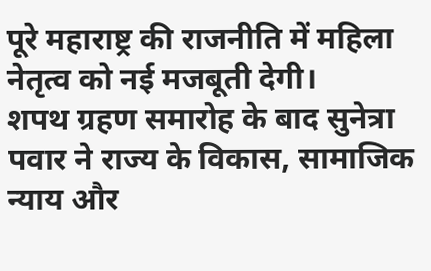पूरे महाराष्ट्र की राजनीति में महिला नेतृत्व को नई मजबूती देगी।
शपथ ग्रहण समारोह के बाद सुनेत्रा पवार ने राज्य के विकास, सामाजिक न्याय और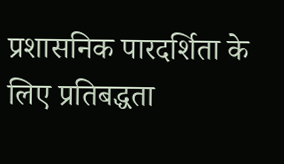प्रशासनिक पारदर्शिता के लिए प्रतिबद्धता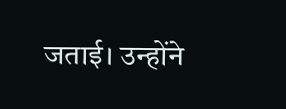जताई। उन्होंने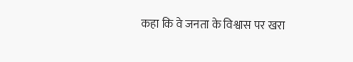कहा कि वे जनता के विश्वास पर खरा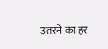उतरने का हर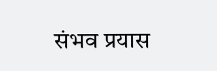संभव प्रयास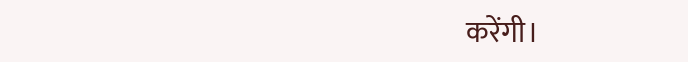करेंगी।